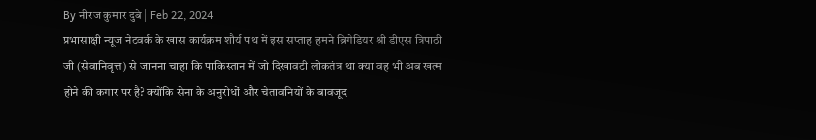By नीरज कुमार दुबे | Feb 22, 2024
प्रभासाक्षी न्यूज नेटवर्क के खास कार्यक्रम शौर्य पथ में इस सप्ताह हमने ब्रिगेडियर श्री डीएस त्रिपाठी जी (सेवानिवृत्त) से जानना चाहा कि पाकिस्तान में जो दिखावटी लोकतंत्र था क्या वह भी अब खत्म होने की कगार पर है? क्योंकि सेना के अनुरोधों और चेतावनियों के बावजूद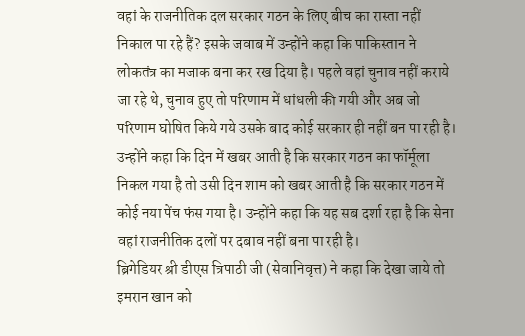वहां के राजनीतिक दल सरकार गठन के लिए बीच का रास्ता नहीं निकाल पा रहे हैं? इसके जवाब में उन्होंने कहा कि पाकिस्तान ने लोकतंत्र का मजाक बना कर रख दिया है। पहले वहां चुनाव नहीं कराये जा रहे थे, चुनाव हुए तो परिणाम में धांधली की गयी और अब जो परिणाम घोषित किये गये उसके बाद कोई सरकार ही नहीं बन पा रही है। उन्होंने कहा कि दिन में खबर आती है कि सरकार गठन का फॉर्मूला निकल गया है तो उसी दिन शाम को खबर आती है कि सरकार गठन में कोई नया पेंच फंस गया है। उन्होंने कहा कि यह सब दर्शा रहा है कि सेना वहां राजनीतिक दलों पर दबाव नहीं बना पा रही है।
ब्रिगेडियर श्री डीएस त्रिपाठी जी (सेवानिवृत्त) ने कहा कि देखा जाये तो इमरान खान को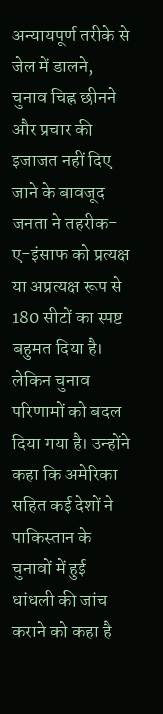अन्यायपूर्ण तरीके से जेल में डालने, चुनाव चिह्न छीनने और प्रचार की इजाजत नहीं दिए जाने के बावजूद जनता ने तहरीक-ए-इंसाफ को प्रत्यक्ष या अप्रत्यक्ष रूप से 180 सीटों का स्पष्ट बहुमत दिया है। लेकिन चुनाव परिणामों को बदल दिया गया है। उन्होंने कहा कि अमेरिका सहित कई देशों ने पाकिस्तान के चुनावों में हुई धांधली की जांच कराने को कहा है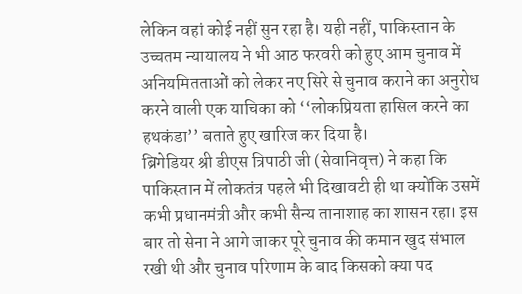लेकिन वहां कोई नहीं सुन रहा है। यही नहीं, पाकिस्तान के उच्चतम न्यायालय ने भी आठ फरवरी को हुए आम चुनाव में अनियमितताओं को लेकर नए सिरे से चुनाव कराने का अनुरोध करने वाली एक याचिका को ‘‘लोकप्रियता हासिल करने का हथकंडा’’ बताते हुए खारिज कर दिया है।
ब्रिगेडियर श्री डीएस त्रिपाठी जी (सेवानिवृत्त) ने कहा कि पाकिस्तान में लोकतंत्र पहले भी दिखावटी ही था क्योंकि उसमें कभी प्रधानमंत्री और कभी सैन्य तानाशाह का शासन रहा। इस बार तो सेना ने आगे जाकर पूरे चुनाव की कमान खुद संभाल रखी थी और चुनाव परिणाम के बाद किसको क्या पद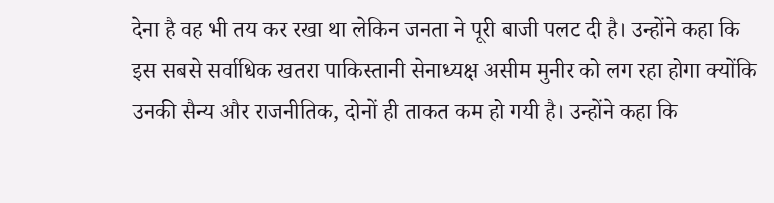देना है वह भी तय कर रखा था लेकिन जनता ने पूरी बाजी पलट दी है। उन्होंने कहा कि इस सबसे सर्वाधिक खतरा पाकिस्तानी सेनाध्यक्ष असीम मुनीर को लग रहा होगा क्योंकि उनकी सैन्य और राजनीतिक, दोनों ही ताकत कम हो गयी है। उन्होंने कहा कि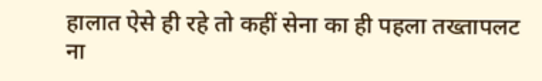हालात ऐसे ही रहे तो कहीं सेना का ही पहला तख्तापलट ना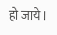हो जाये।